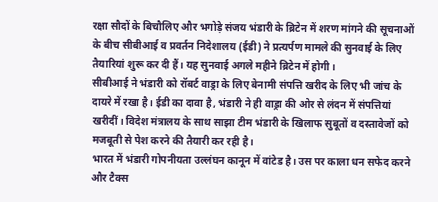रक्षा सौदों के बिचौलिए और भगोड़े संजय भंडारी के ब्रिटेन में शरण मांगने की सूचनाओं के बीच सीबीआई व प्रवर्तन निदेशालय (ईडी) ने प्रत्यर्पण मामले की सुनवाई के लिए तैयारियां शुरू कर दी हैं। यह सुनवाई अगले महीने ब्रिटेन में होगी।
सीबीआई ने भंडारी को रॉबर्ट वाड्रा के लिए बेनामी संपत्ति खरीद के लिए भी जांच के दायरे में रखा है। ईडी का दावा है, भंडारी ने ही वाड्रा की ओर से लंदन में संपत्तियां खरीदीं। विदेश मंत्रालय के साथ साझा टीम भंडारी के खिलाफ सुबूतों व दस्तावेजों को मजबूती से पेश करने की तैयारी कर रही है।
भारत में भंडारी गोपनीयता उल्लंघन कानून में वांटेड है। उस पर काला धन सफेद करने और टैक्स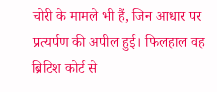चोरी के मामले भी हैं, जिन आधार पर प्रत्यर्पण की अपील हुई। फिलहाल वह ब्रिटिश कोर्ट से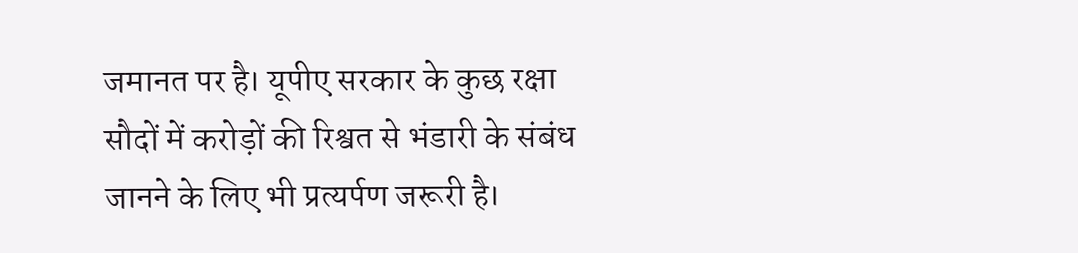जमानत पर है। यूपीए सरकार के कुछ रक्षा सौदों में करोड़ों की रिश्वत से भंडारी के संबंध जानने के लिए भी प्रत्यर्पण जरूरी है।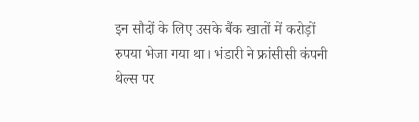इन सौदों के लिए उसके बैंक खातों में करोड़ों रुपया भेजा गया था। भंडारी ने फ्रांसीसी कंपनी थेल्स पर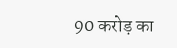90 करोड़ का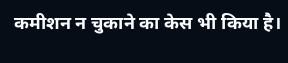कमीशन न चुकाने का केस भी किया है।